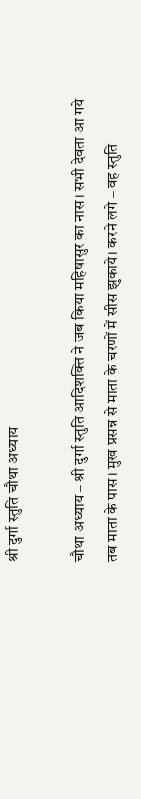श्री दुर्गा स्तुति चौथा अध्याय

चौथा अध्याय – श्री दुर्गा स्तुति आदिशक्ति ने जब किया महिषासुर का नास। सभी देवता आ गये तब माता के पास। मुख प्रसन्न से माता के चरणों में सीस झुकाये। करने लगे – वह स्तुति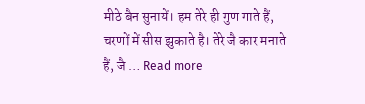मीठे बैन सुनायें। हम तेरे ही गुण गाते हैं, चरणों में सीस झुकाते है। तेरे जै कार मनाते हैं, जै … Read more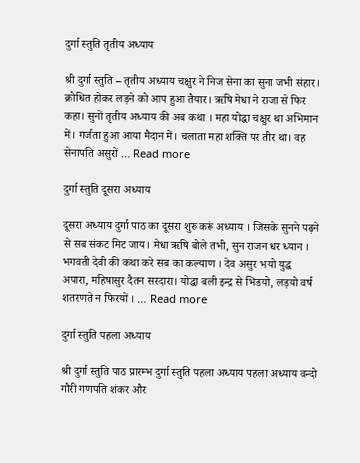दुर्गा स्तुति तृतीय अध्याय

श्री दुर्गा स्तुति – तृतीय अध्याय चक्षुर ने निज सेना का सुना जभी संहार। क्रोधित होकर लड़ने को आप हुआ तैयार। ऋषि मेधा ने राजा से फिर कहा। सुनों तृतीय अध्याय की अब कथा । महा योद्धा चक्षुर था अभिमान में। गर्जता हुआ आया मैदान में। चलाता महा शक्ति पर तीर था। वह सेनापति असुरों … Read more

दुर्गा स्तुति दूसरा अध्याय

दूसरा अध्याय दुर्गा पाठ का दूसरा शुरु करूं अध्याय । जिसके सुनने पढ़ने से सब संकट मिट जाय। मेधा ऋषि बोले तभी, सुन राजन धर ध्यान । भगवती देवी की कथा करे सब का कल्याण । देव असुर भयो युद्ध अपारा, महिषासुर दैतन सरदारा। योद्धा बली इन्द्र से भिडयो, लड़यो वर्ष शतरणते न फिरयों । … Read more

दुर्गा स्तुति पहला अध्याय

श्री दुर्गा स्तुति पाठ प्रारम्भ दुर्गा स्तुति पहला अध्याय पहला अध्याय वन्दो गौरी गणपति शंकर और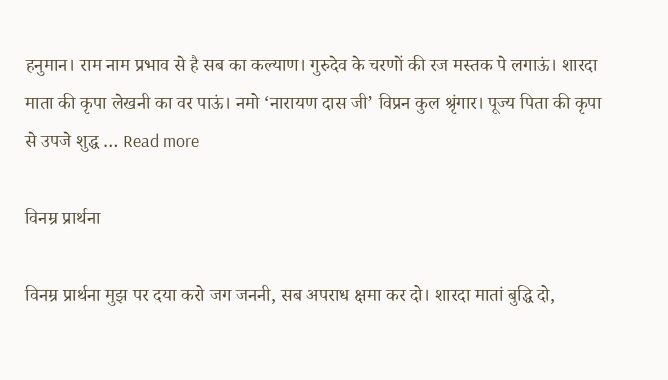हनुमान। राम नाम प्रभाव से है सब का कल्याण। गुरुदेव के चरणों की रज मस्तक पे लगाऊं। शारदा माता की कृपा लेखनी का वर पाऊं। नमो ‘नारायण दास जी’ विप्रन कुल श्रृंगार। पूज्य पिता की कृपा से उपजे शुद्ध … Read more

विनम्र प्रार्थना

विनम्र प्रार्थना मुझ पर दया करो जग जननी, सब अपराध क्षमा कर दो। शारदा मातां बुद्धि दो,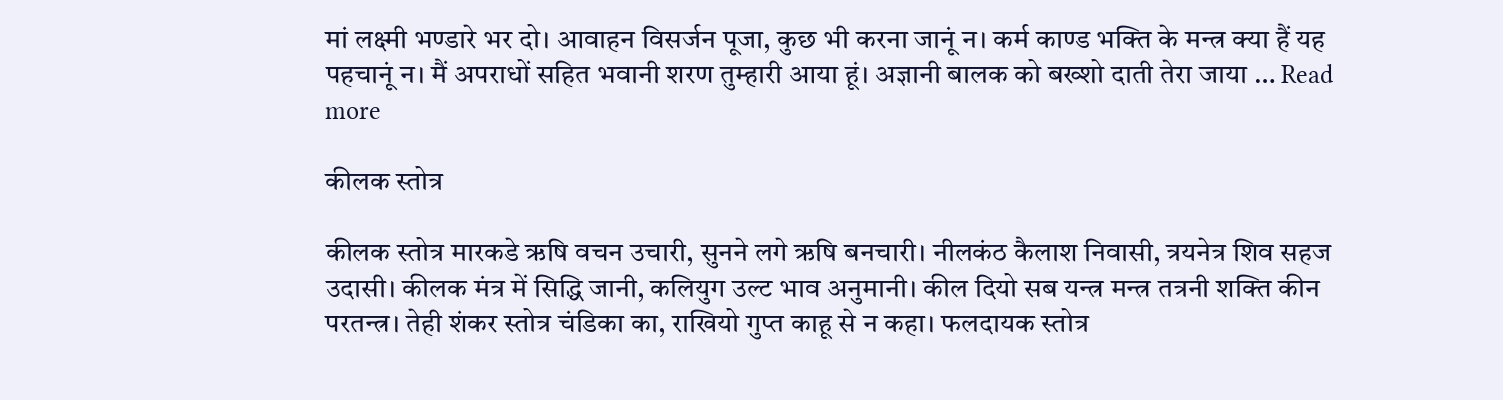मां लक्ष्मी भण्डारे भर दो। आवाहन विसर्जन पूजा, कुछ भी करना जानूं न। कर्म काण्ड भक्ति के मन्त्र क्या हैं यह पहचानूं न। मैं अपराधों सहित भवानी शरण तुम्हारी आया हूं। अज्ञानी बालक को बख्शो दाती तेरा जाया … Read more

कीलक स्तोत्र

कीलक स्तोत्र मारकडे ऋषि वचन उचारी, सुनने लगे ऋषि बनचारी। नीलकंठ कैलाश निवासी, त्रयनेत्र शिव सहज उदासी। कीलक मंत्र में सिद्धि जानी, कलियुग उल्ट भाव अनुमानी। कील दियो सब यन्त्र मन्त्र तत्रनी शक्ति कीन परतन्त्र। तेही शंकर स्तोत्र चंडिका का, राखियो गुप्त काहू से न कहा। फलदायक स्तोत्र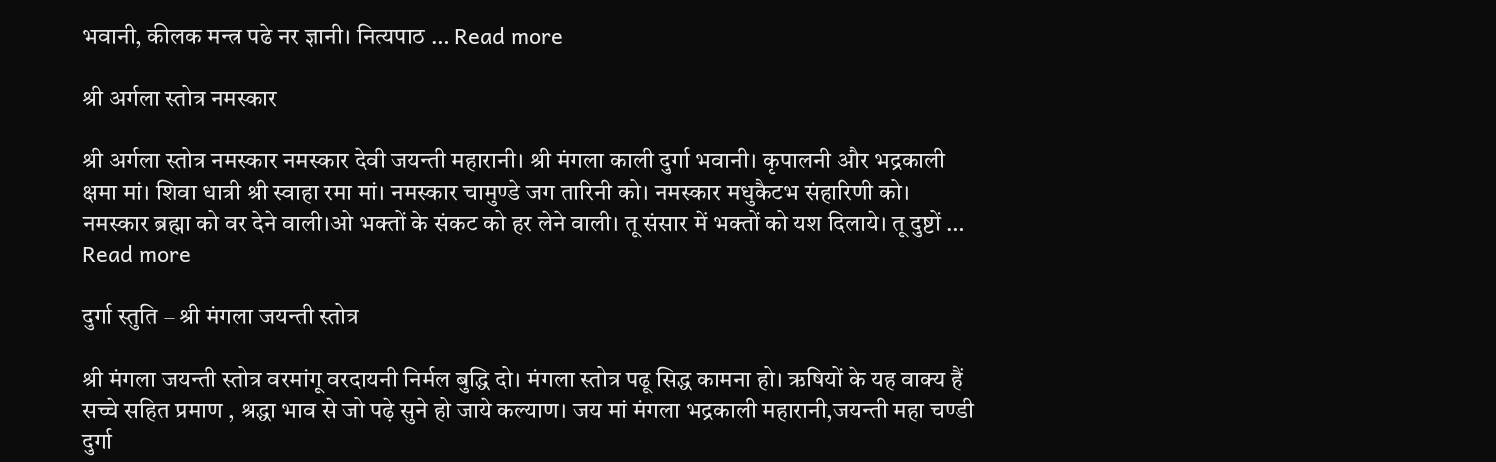भवानी, कीलक मन्त्र पढे नर ज्ञानी। नित्यपाठ … Read more

श्री अर्गला स्तोत्र नमस्कार

श्री अर्गला स्तोत्र नमस्कार नमस्कार देवी जयन्ती महारानी। श्री मंगला काली दुर्गा भवानी। कृपालनी और भद्रकाली क्षमा मां। शिवा धात्री श्री स्वाहा रमा मां। नमस्कार चामुण्डे जग तारिनी को। नमस्कार मधुकैटभ संहारिणी को। नमस्कार ब्रह्मा को वर देने वाली।ओ भक्तों के संकट को हर लेने वाली। तू संसार में भक्तों को यश दिलाये। तू दुष्टों … Read more

दुर्गा स्तुति – श्री मंगला जयन्ती स्तोत्र

श्री मंगला जयन्ती स्तोत्र वरमांगू वरदायनी निर्मल बुद्धि दो। मंगला स्तोत्र पढू सिद्ध कामना हो। ऋषियों के यह वाक्य हैं सच्चे सहित प्रमाण , श्रद्धा भाव से जो पढ़े सुने हो जाये कल्याण। जय मां मंगला भद्रकाली महारानी,जयन्ती महा चण्डी दुर्गा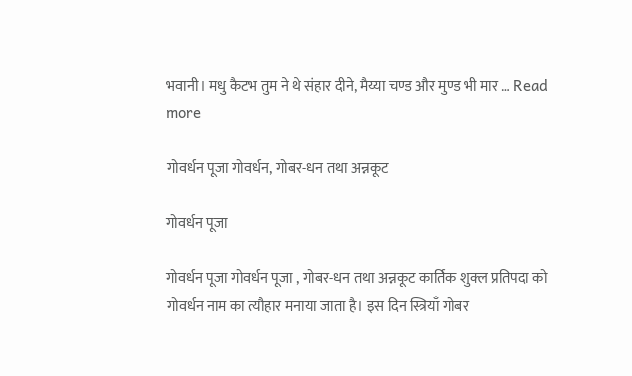भवानी। मधु कैटभ तुम ने थे संहार दीने, मैय्या चण्ड और मुण्ड भी मार … Read more

गोवर्धन पूजा गोवर्धन, गोबर-धन तथा अन्नकूट

गोवर्धन पूजा

गोवर्धन पूजा गोवर्धन पूजा , गोबर-धन तथा अन्नकूट कार्तिक शुक्ल प्रतिपदा को गोवर्धन नाम का त्यौहार मनाया जाता है। इस दिन स्त्रियाँ गोबर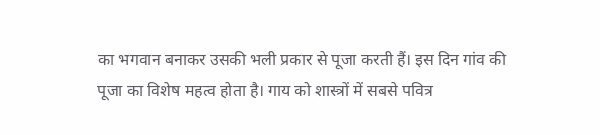का भगवान बनाकर उसकी भली प्रकार से पूजा करती हैं। इस दिन गांव की पूजा का विशेष महत्व होता है। गाय को शास्त्रों में सबसे पवित्र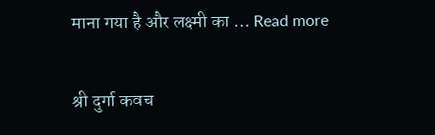माना गया है और लक्ष्मी का … Read more

श्री दुर्गा कवच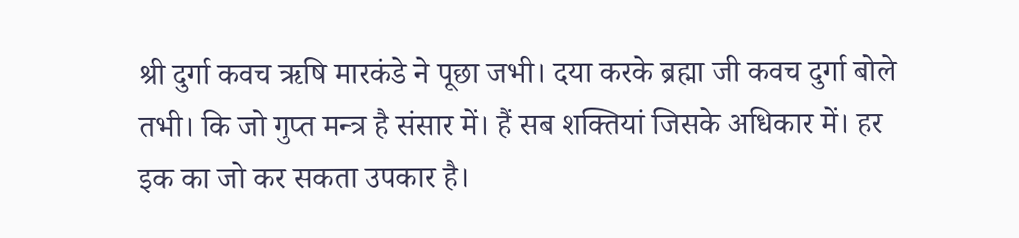श्री दुर्गा कवच ऋषि मारकंडे ने पूछा जभी। दया करके ब्रह्मा जी कवच दुर्गा बोले तभी। कि जो गुप्त मन्त्र है संसार में। हैं सब शक्तियां जिसके अधिकार में। हर इक का जो कर सकता उपकार है।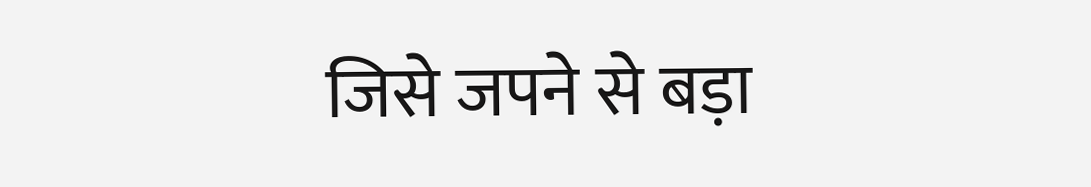जिसे जपने से बड़ा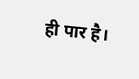ही पार है।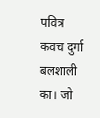पवित्र कवच दुर्गा बलशाली का। जो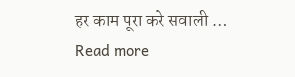हर काम पूरा करे सवाली … Read more